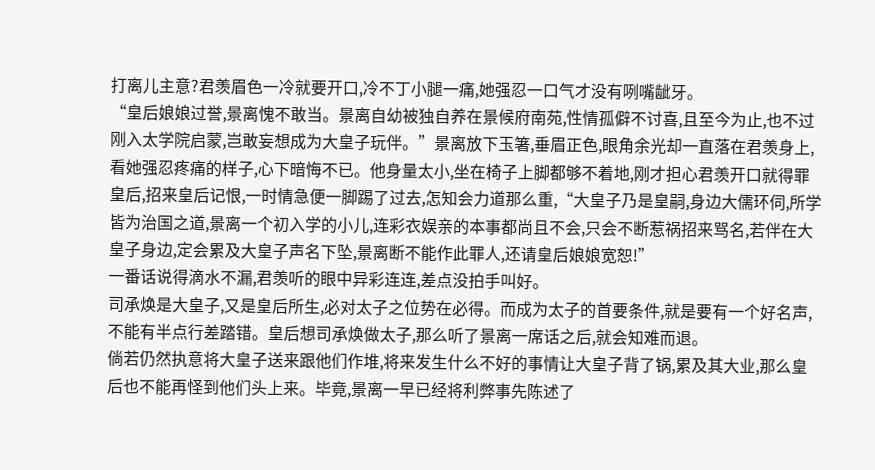打离儿主意?君羡眉色一冷就要开口,冷不丁小腿一痛,她强忍一口气才没有咧嘴龇牙。
“皇后娘娘过誉,景离愧不敢当。景离自幼被独自养在景候府南苑,性情孤僻不讨喜,且至今为止,也不过刚入太学院启蒙,岂敢妄想成为大皇子玩伴。”景离放下玉箸,垂眉正色,眼角余光却一直落在君羡身上,看她强忍疼痛的样子,心下暗悔不已。他身量太小,坐在椅子上脚都够不着地,刚才担心君羡开口就得罪皇后,招来皇后记恨,一时情急便一脚踢了过去,怎知会力道那么重,“大皇子乃是皇嗣,身边大儒环伺,所学皆为治国之道,景离一个初入学的小儿,连彩衣娱亲的本事都尚且不会,只会不断惹祸招来骂名,若伴在大皇子身边,定会累及大皇子声名下坠,景离断不能作此罪人,还请皇后娘娘宽恕!”
一番话说得滴水不漏,君羡听的眼中异彩连连,差点没拍手叫好。
司承焕是大皇子,又是皇后所生,必对太子之位势在必得。而成为太子的首要条件,就是要有一个好名声,不能有半点行差踏错。皇后想司承焕做太子,那么听了景离一席话之后,就会知难而退。
倘若仍然执意将大皇子送来跟他们作堆,将来发生什么不好的事情让大皇子背了锅,累及其大业,那么皇后也不能再怪到他们头上来。毕竟,景离一早已经将利弊事先陈述了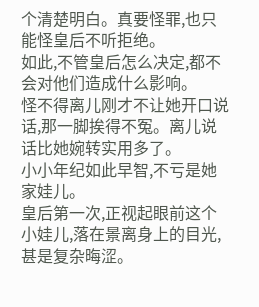个清楚明白。真要怪罪,也只能怪皇后不听拒绝。
如此,不管皇后怎么决定,都不会对他们造成什么影响。
怪不得离儿刚才不让她开口说话,那一脚挨得不冤。离儿说话比她婉转实用多了。
小小年纪如此早智,不亏是她家娃儿。
皇后第一次,正视起眼前这个小娃儿,落在景离身上的目光,甚是复杂晦涩。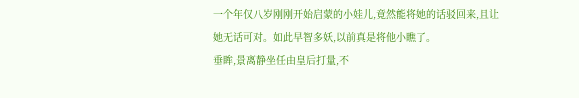一个年仅八岁刚刚开始启蒙的小娃儿,竟然能将她的话驳回来,且让她无话可对。如此早智多妖,以前真是将他小瞧了。
垂眸,景离静坐任由皇后打量,不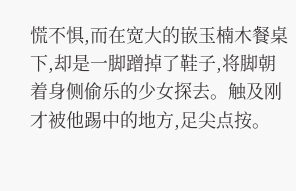慌不惧,而在宽大的嵌玉楠木餐桌下,却是一脚蹭掉了鞋子,将脚朝着身侧偷乐的少女探去。触及刚才被他踢中的地方,足尖点按。